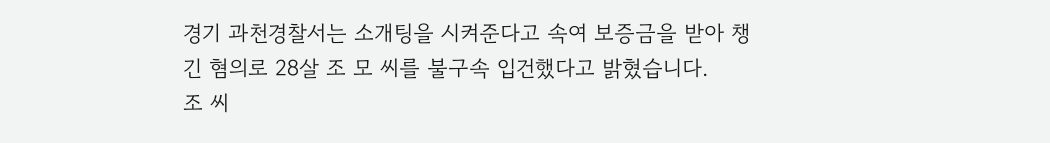경기 과천경찰서는 소개팅을 시켜준다고 속여 보증금을 받아 챙긴 혐의로 28살 조 모 씨를 불구속 입건했다고 밝혔습니다.
조 씨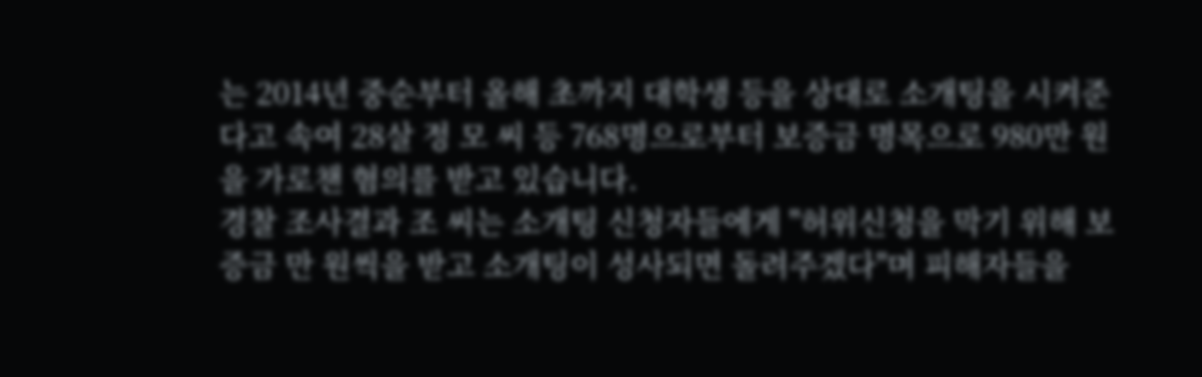는 2014년 중순부터 올해 초까지 대학생 등을 상대로 소개팅을 시켜준다고 속여 28살 정 모 씨 등 768명으로부터 보증금 명목으로 980만 원을 가로챈 혐의를 받고 있습니다.
경찰 조사결과 조 씨는 소개팅 신청자들에게 "허위신청을 막기 위해 보증금 만 원씩을 받고 소개팅이 성사되면 돌려주겠다"며 피해자들을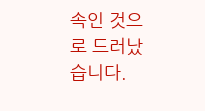속인 것으로 드러났습니다.